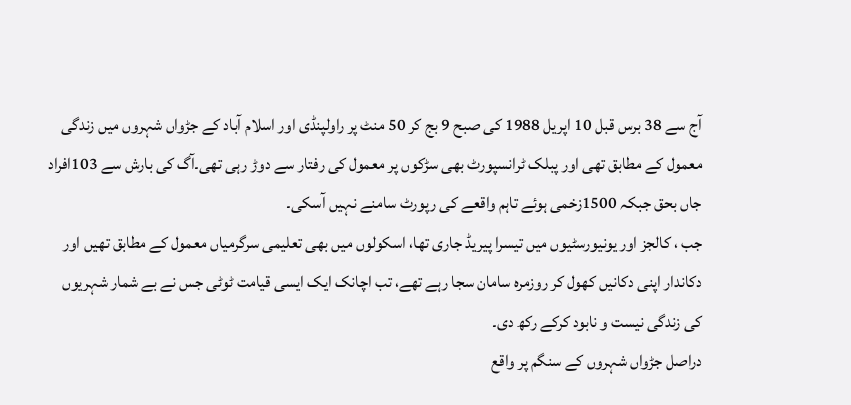آج سے 38 برس قبل 10 اپریل 1988 کی صبح 9 بج کر 50 منٹ پر راولپنڈی اور اسلام آباد کے جڑواں شہروں میں زندگی معمول کے مطابق تھی اور پبلک ٹرانسپورٹ بھی سڑکوں پر معمول کی رفتار سے دوڑ رہی تھی۔آگ کی بارش سے 103افراد جاں بحق جبکہ 1500زخمی ہوئے تاہم واقعے کی رپورٹ سامنے نہیں آسکی۔
جب ، کالجز اور یونیورسٹیوں میں تیسرا پیریڈ جاری تھا، اسکولوں میں بھی تعلیمی سرگرمیاں معمول کے مطابق تھیں اور دکاندار اپنی دکانیں کھول کر روزمرہ سامان سجا رہے تھے، تب اچانک ایک ایسی قیامت ٹوٹی جس نے بے شمار شہریوں کی زندگی نیست و نابود کرکے رکھ دی۔
دراصل جڑواں شہروں کے سنگم پر واقع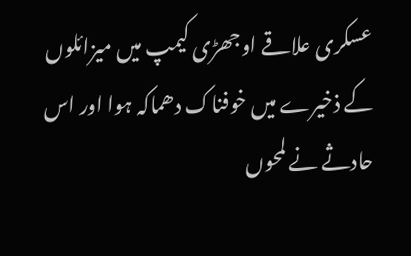عسکری علاقے اوجھڑی کیمپ میں میزائلوں کے ذخیرے میں خوفناک دھماکہ ہوا اور اس حادثے نے لمحوں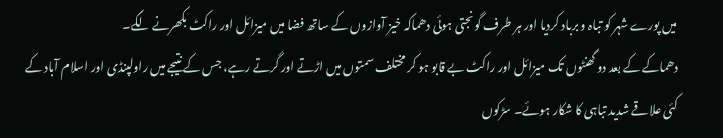میں پورے شہر کو تباہ و برباد کردیا اور ہر طرف گونجتی ہوئی دھماکہ خیز آوازوں کے ساتھ فضا میں میزائل اور راکٹ بکھرنے لگے۔
دھماکے کے بعد دو گھنٹوں تک میزائل اور راکٹ بے قابو ہو کر مختلف سمتوں میں اڑتے اور گرتے رہے، جس کے نتیجے میں راولپنڈی اور اسلام آباد کے کئی علاقے شدید تباہی کا شکار ہوئے۔ سڑکوں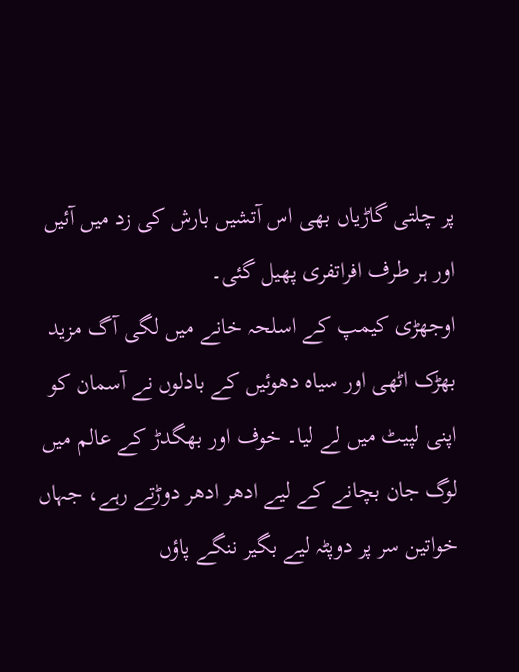پر چلتی گاڑیاں بھی اس آتشیں بارش کی زد میں آئیں اور ہر طرف افراتفری پھیل گئی۔
اوجھڑی کیمپ کے اسلحہ خانے میں لگی آگ مزید بھڑک اٹھی اور سیاہ دھوئیں کے بادلوں نے آسمان کو اپنی لپیٹ میں لے لیا۔ خوف اور بھگدڑ کے عالم میں لوگ جان بچانے کے لیے ادھر ادھر دوڑتے رہے، جہاں خواتین سر پر دوپٹہ لیے بگیر ننگے پاؤں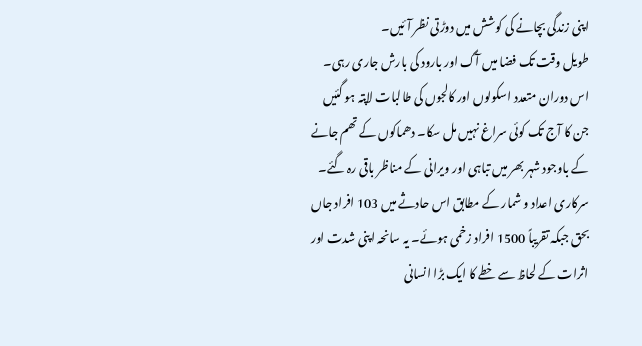اپنی زندگی بچانے کی کوشش میں دوڑتی نظر آئیں۔
طویل وقت تک فضا میں آگ اور بارود کی بارش جاری رہی۔ اس دوران متعدد اسکولوں اور کالجوں کی طالبات لاپتہ ہو گئیں جن کا آج تک کوئی سراغ نہیں مل سکا۔ دھماکوں کے تھم جانے کے باوجود شہر بھر میں تباہی اور ویرانی کے مناظر باقی رہ گئے۔
سرکاری اعداد و شمار کے مطابق اس حادثے میں 103 افراد جاں بحق جبکہ تقریباً 1500 افراد زخمی ہوئے۔ یہ سانحہ اپنی شدت اور اثرات کے لحاظ سے خطے کا ایک بڑا انسانی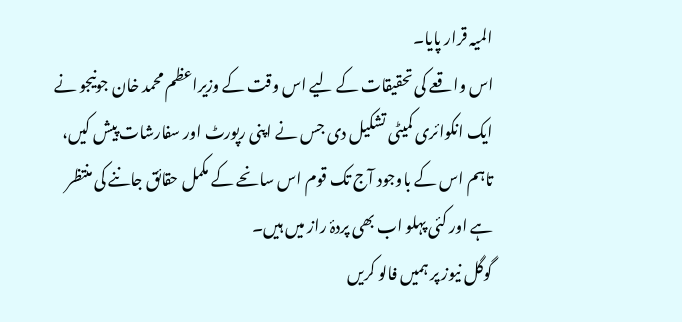المیہ قرار پایا۔
اس واقعے کی تحقیقات کے لیے اس وقت کے وزیراعظم محمد خان جونیجو نے ایک انکوائری کمیٹی تشکیل دی جس نے اپنی رپورٹ اور سفارشات پیش کیں، تاہم اس کے باوجود آج تک قوم اس سانحے کے مکمل حقائق جاننے کی منتظر ہے اور کئی پہلو اب بھی پردۂ راز میں ہیں۔
گوگل نیوز پر ہمیں فالو کریں